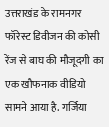उत्तराखंड के रामनगर फॉरेस्ट डिवीजन की कोसी रेंज से बाघ की मौजूदगी का एक खौफनाक वीडियो सामने आया है. गर्जिया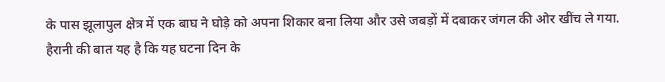के पास झूलापुल क्षेत्र में एक बाघ ने घोड़े को अपना शिकार बना लिया और उसे जबड़ों में दबाकर जंगल की ओर खींच ले गया. हैरानी की बात यह है कि यह घटना दिन के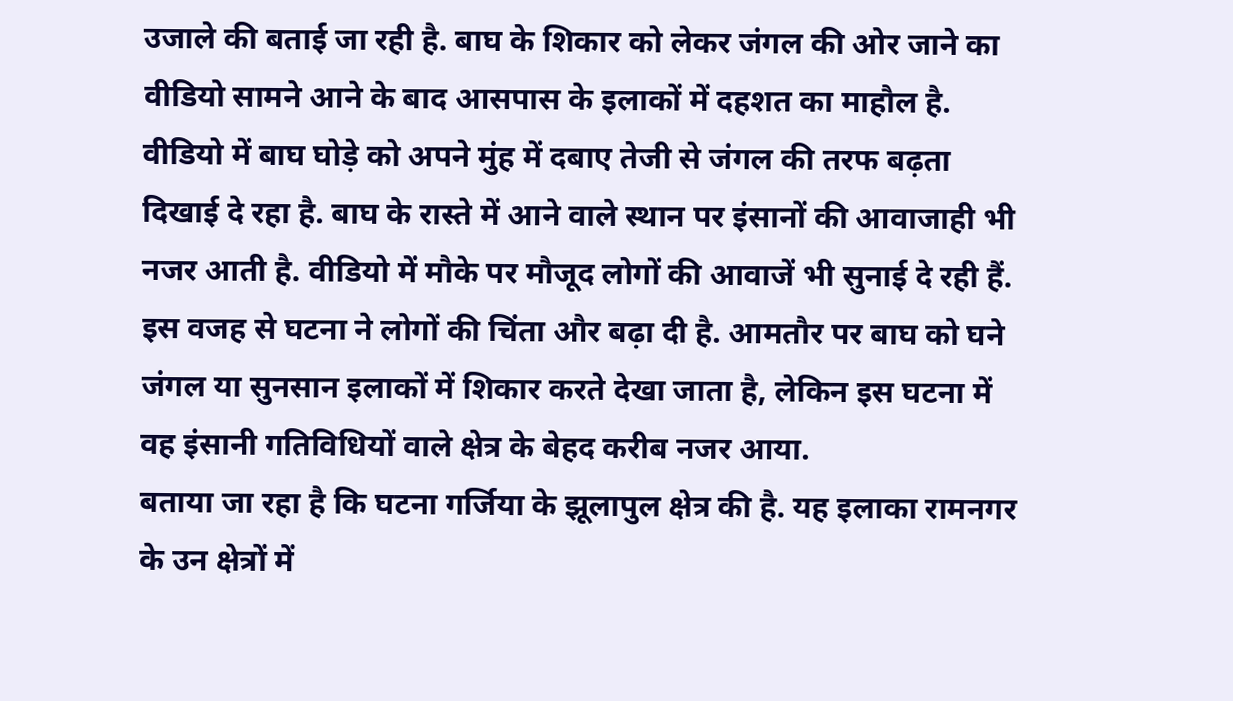उजाले की बताई जा रही है. बाघ के शिकार को लेकर जंगल की ओर जाने का वीडियो सामने आने के बाद आसपास के इलाकों में दहशत का माहौल है.
वीडियो में बाघ घोड़े को अपने मुंह में दबाए तेजी से जंगल की तरफ बढ़ता दिखाई दे रहा है. बाघ के रास्ते में आने वाले स्थान पर इंसानों की आवाजाही भी नजर आती है. वीडियो में मौके पर मौजूद लोगों की आवाजें भी सुनाई दे रही हैं. इस वजह से घटना ने लोगों की चिंता और बढ़ा दी है. आमतौर पर बाघ को घने जंगल या सुनसान इलाकों में शिकार करते देखा जाता है, लेकिन इस घटना में वह इंसानी गतिविधियों वाले क्षेत्र के बेहद करीब नजर आया.
बताया जा रहा है कि घटना गर्जिया के झूलापुल क्षेत्र की है. यह इलाका रामनगर के उन क्षेत्रों में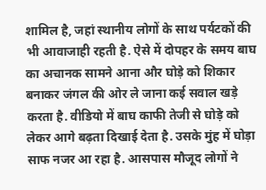शामिल है, जहां स्थानीय लोगों के साथ पर्यटकों की भी आवाजाही रहती है. ऐसे में दोपहर के समय बाघ का अचानक सामने आना और घोड़े को शिकार बनाकर जंगल की ओर ले जाना कई सवाल खड़े करता है. वीडियो में बाघ काफी तेजी से घोड़े को लेकर आगे बढ़ता दिखाई देता है. उसके मुंह में घोड़ा साफ नजर आ रहा है. आसपास मौजूद लोगों ने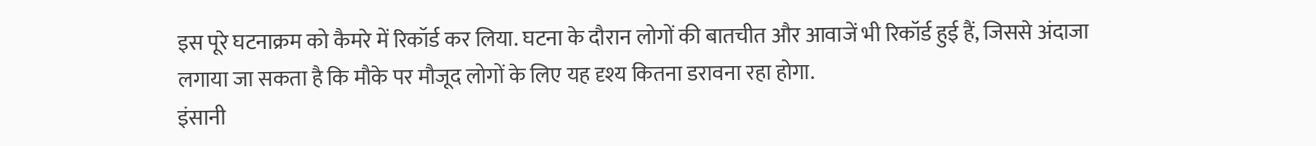इस पूरे घटनाक्रम को कैमरे में रिकॉर्ड कर लिया. घटना के दौरान लोगों की बातचीत और आवाजें भी रिकॉर्ड हुई हैं, जिससे अंदाजा लगाया जा सकता है कि मौके पर मौजूद लोगों के लिए यह दृश्य कितना डरावना रहा होगा.
इंसानी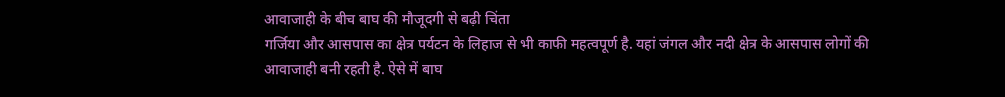आवाजाही के बीच बाघ की मौजूदगी से बढ़ी चिंता
गर्जिया और आसपास का क्षेत्र पर्यटन के लिहाज से भी काफी महत्वपूर्ण है. यहां जंगल और नदी क्षेत्र के आसपास लोगों की आवाजाही बनी रहती है. ऐसे में बाघ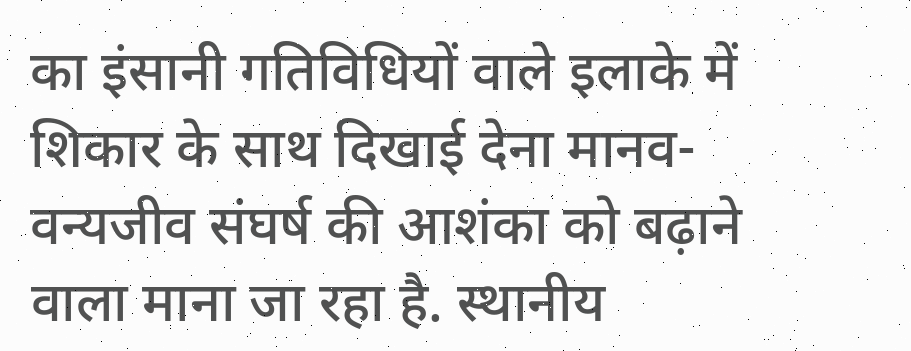का इंसानी गतिविधियों वाले इलाके में शिकार के साथ दिखाई देना मानव-वन्यजीव संघर्ष की आशंका को बढ़ाने वाला माना जा रहा है. स्थानीय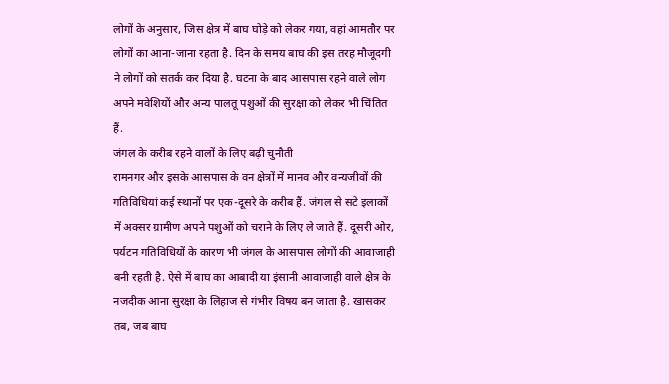लोगों के अनुसार, जिस क्षेत्र में बाघ घोड़े को लेकर गया, वहां आमतौर पर लोगों का आना-जाना रहता है. दिन के समय बाघ की इस तरह मौजूदगी ने लोगों को सतर्क कर दिया है. घटना के बाद आसपास रहने वाले लोग अपने मवेशियों और अन्य पालतू पशुओं की सुरक्षा को लेकर भी चिंतित हैं.
जंगल के करीब रहने वालों के लिए बढ़ी चुनौती
रामनगर और इसके आसपास के वन क्षेत्रों में मानव और वन्यजीवों की गतिविधियां कई स्थानों पर एक-दूसरे के करीब हैं. जंगल से सटे इलाकों में अक्सर ग्रामीण अपने पशुओं को चराने के लिए ले जाते हैं. दूसरी ओर, पर्यटन गतिविधियों के कारण भी जंगल के आसपास लोगों की आवाजाही बनी रहती है. ऐसे में बाघ का आबादी या इंसानी आवाजाही वाले क्षेत्र के नजदीक आना सुरक्षा के लिहाज से गंभीर विषय बन जाता है. खासकर तब, जब बाघ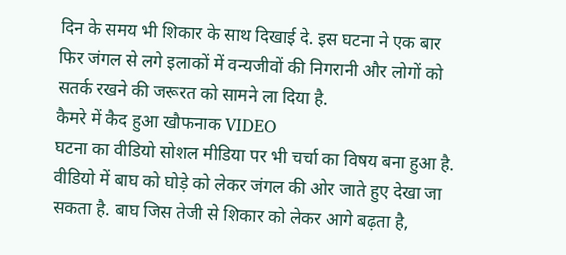दिन के समय भी शिकार के साथ दिखाई दे. इस घटना ने एक बार फिर जंगल से लगे इलाकों में वन्यजीवों की निगरानी और लोगों को सतर्क रखने की जरूरत को सामने ला दिया है.
कैमरे में कैद हुआ खौफनाक VIDEO
घटना का वीडियो सोशल मीडिया पर भी चर्चा का विषय बना हुआ है. वीडियो में बाघ को घोड़े को लेकर जंगल की ओर जाते हुए देखा जा सकता है. बाघ जिस तेजी से शिकार को लेकर आगे बढ़ता है,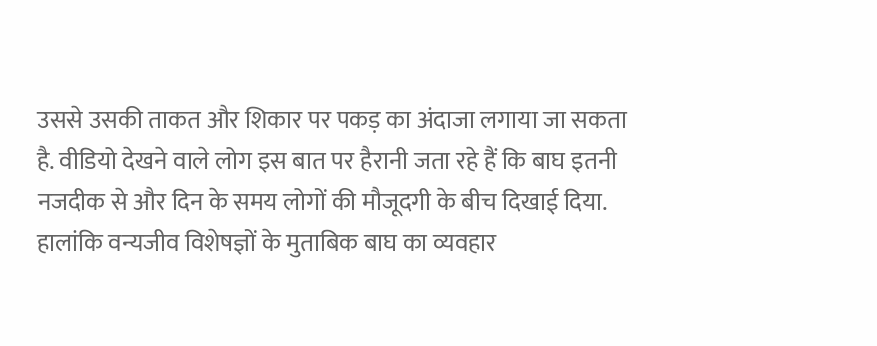उससे उसकी ताकत और शिकार पर पकड़ का अंदाजा लगाया जा सकता है. वीडियो देखने वाले लोग इस बात पर हैरानी जता रहे हैं कि बाघ इतनी नजदीक से और दिन के समय लोगों की मौजूदगी के बीच दिखाई दिया. हालांकि वन्यजीव विशेषज्ञों के मुताबिक बाघ का व्यवहार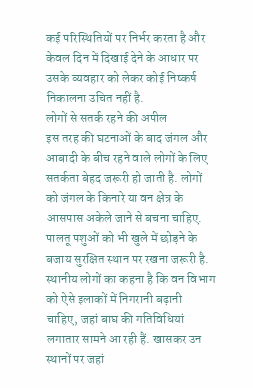कई परिस्थितियों पर निर्भर करता है और केवल दिन में दिखाई देने के आधार पर उसके व्यवहार को लेकर कोई निष्कर्ष निकालना उचित नहीं है.
लोगों से सतर्क रहने की अपील
इस तरह की घटनाओं के बाद जंगल और आबादी के बीच रहने वाले लोगों के लिए सतर्कता बेहद जरूरी हो जाती है. लोगों को जंगल के किनारे या वन क्षेत्र के आसपास अकेले जाने से बचना चाहिए. पालतू पशुओं को भी खुले में छोड़ने के बजाय सुरक्षित स्थान पर रखना जरूरी है. स्थानीय लोगों का कहना है कि वन विभाग को ऐसे इलाकों में निगरानी बढ़ानी चाहिए, जहां बाघ की गतिविधियां लगातार सामने आ रही हैं. खासकर उन स्थानों पर जहां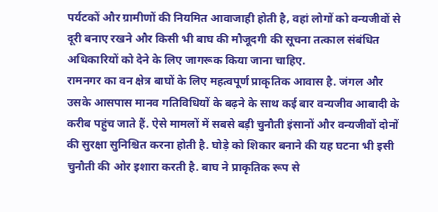पर्यटकों और ग्रामीणों की नियमित आवाजाही होती है, वहां लोगों को वन्यजीवों से दूरी बनाए रखने और किसी भी बाघ की मौजूदगी की सूचना तत्काल संबंधित अधिकारियों को देने के लिए जागरूक किया जाना चाहिए.
रामनगर का वन क्षेत्र बाघों के लिए महत्वपूर्ण प्राकृतिक आवास है. जंगल और उसके आसपास मानव गतिविधियों के बढ़ने के साथ कई बार वन्यजीव आबादी के करीब पहुंच जाते हैं. ऐसे मामलों में सबसे बड़ी चुनौती इंसानों और वन्यजीवों दोनों की सुरक्षा सुनिश्चित करना होती है. घोड़े को शिकार बनाने की यह घटना भी इसी चुनौती की ओर इशारा करती है. बाघ ने प्राकृतिक रूप से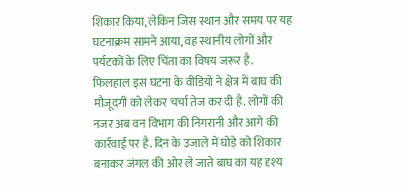शिकार किया, लेकिन जिस स्थान और समय पर यह घटनाक्रम सामने आया, वह स्थानीय लोगों और पर्यटकों के लिए चिंता का विषय जरूर है.
फिलहाल इस घटना के वीडियो ने क्षेत्र में बाघ की मौजूदगी को लेकर चर्चा तेज कर दी है. लोगों की नजर अब वन विभाग की निगरानी और आगे की कार्रवाई पर है. दिन के उजाले में घोड़े को शिकार बनाकर जंगल की ओर ले जाते बाघ का यह दृश्य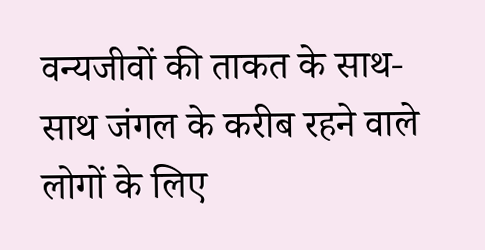वन्यजीवों की ताकत के साथ-साथ जंगल के करीब रहने वाले लोगों के लिए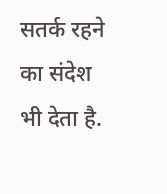सतर्क रहने का संदेश भी देता है.